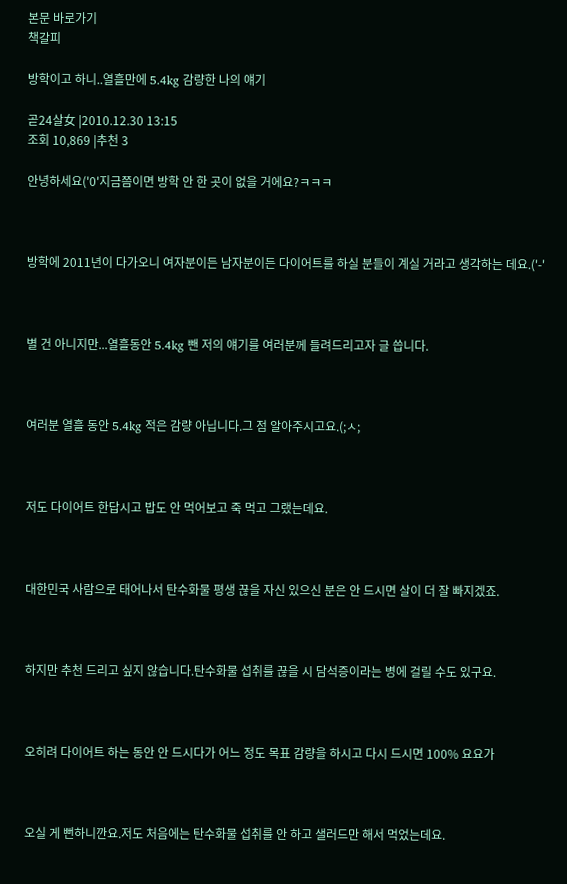본문 바로가기
책갈피

방학이고 하니..열흘만에 5.4kg 감량한 나의 얘기

곧24살女 |2010.12.30 13:15
조회 10,869 |추천 3

안녕하세요('0'지금쯤이면 방학 안 한 곳이 없을 거에요?ㅋㅋㅋ



방학에 2011년이 다가오니 여자분이든 남자분이든 다이어트를 하실 분들이 계실 거라고 생각하는 데요.('-'



별 건 아니지만...열흘동안 5.4kg 뺀 저의 얘기를 여러분께 들려드리고자 글 씁니다.



여러분 열흘 동안 5.4kg 적은 감량 아닙니다.그 점 알아주시고요.(;ㅅ;



저도 다이어트 한답시고 밥도 안 먹어보고 죽 먹고 그랬는데요.



대한민국 사람으로 태어나서 탄수화물 평생 끊을 자신 있으신 분은 안 드시면 살이 더 잘 빠지겠죠.



하지만 추천 드리고 싶지 않습니다.탄수화물 섭취를 끊을 시 담석증이라는 병에 걸릴 수도 있구요.



오히려 다이어트 하는 동안 안 드시다가 어느 정도 목표 감량을 하시고 다시 드시면 100% 요요가



오실 게 뻔하니깐요.저도 처음에는 탄수화물 섭취를 안 하고 샐러드만 해서 먹었는데요.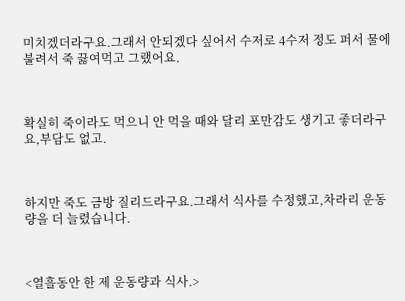미치겠더라구요.그래서 안되겠다 싶어서 수저로 4수저 정도 퍼서 물에 불려서 죽 끓여먹고 그랬어요.



확실히 죽이라도 먹으니 안 먹을 때와 달리 포만감도 생기고 좋더라구요,부담도 없고.



하지만 죽도 금방 질리드라구요.그래서 식사를 수정했고,차라리 운동량을 더 늘렸습니다.



<열흘동안 한 제 운동량과 식사.>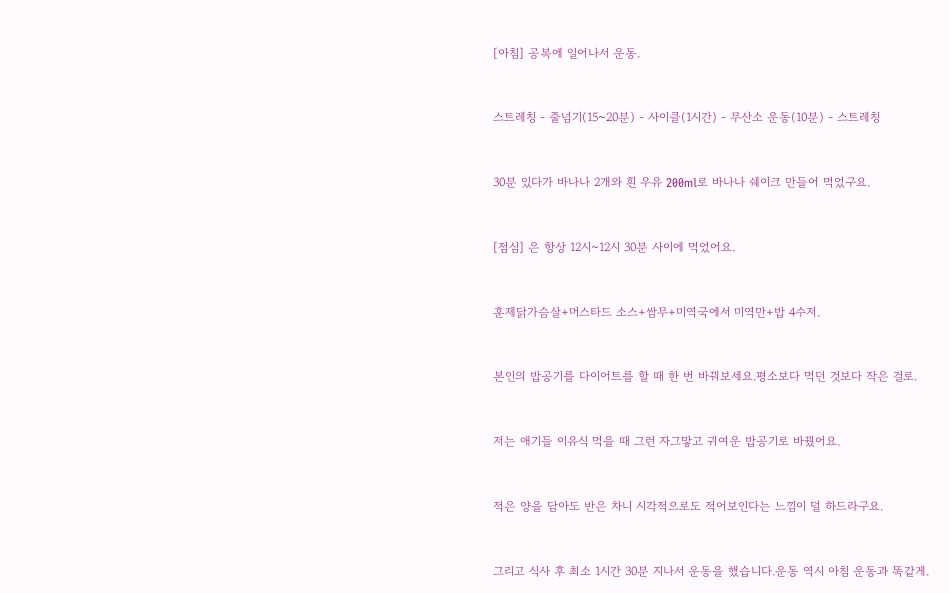[아침] 공복에 일어나서 운동.



스트레칭 - 줄넘기(15~20분) - 사이클(1시간) - 무산소 운동(10분) - 스트레칭



30분 있다가 바나나 2개와 흰 우유 200ml로 바나나 쉐이크 만들어 먹었구요.



[점심] 은 항상 12시~12시 30분 사이에 먹었어요.



훈제닭가슴살+머스타드 소스+쌈무+미역국에서 미역만+밥 4수저.



본인의 밥공기를 다이어트를 할 때 한 번 바꿔보세요.평소보다 먹던 것보다 작은 걸로.



저는 애기들 이유식 먹을 때 그런 자그맣고 귀여운 밥공기로 바꿨어요.



적은 양을 담아도 반은 차니 시각적으로도 적어보인다는 느낌이 덜 하드라구요.



그리고 식사 후 최소 1시간 30분 지나서 운동을 했습니다.운동 역시 아침 운동과 똑같게.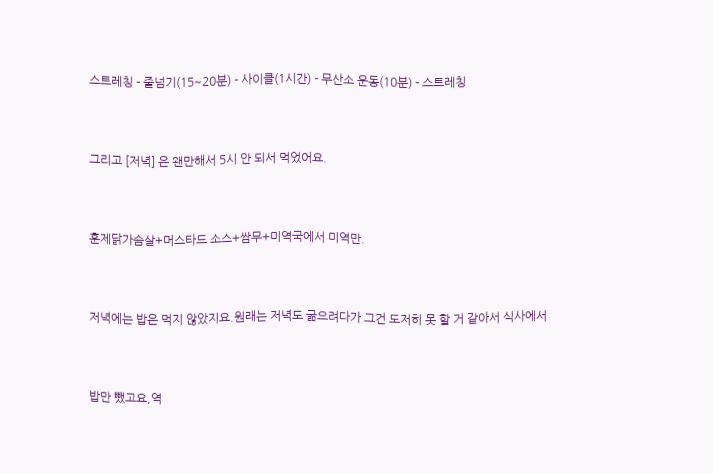스트레칭 - 줄넘기(15~20분) - 사이클(1시간) - 무산소 운동(10분) - 스트레칭



그리고 [저녁] 은 왠만해서 5시 안 되서 먹었어요.



훈제닭가슴살+머스타드 소스+쌈무+미역국에서 미역만.



저녁에는 밥은 먹지 않았지요.원래는 저녁도 굶으려다가 그건 도저히 못 할 거 같아서 식사에서



밥만 뺐고요,역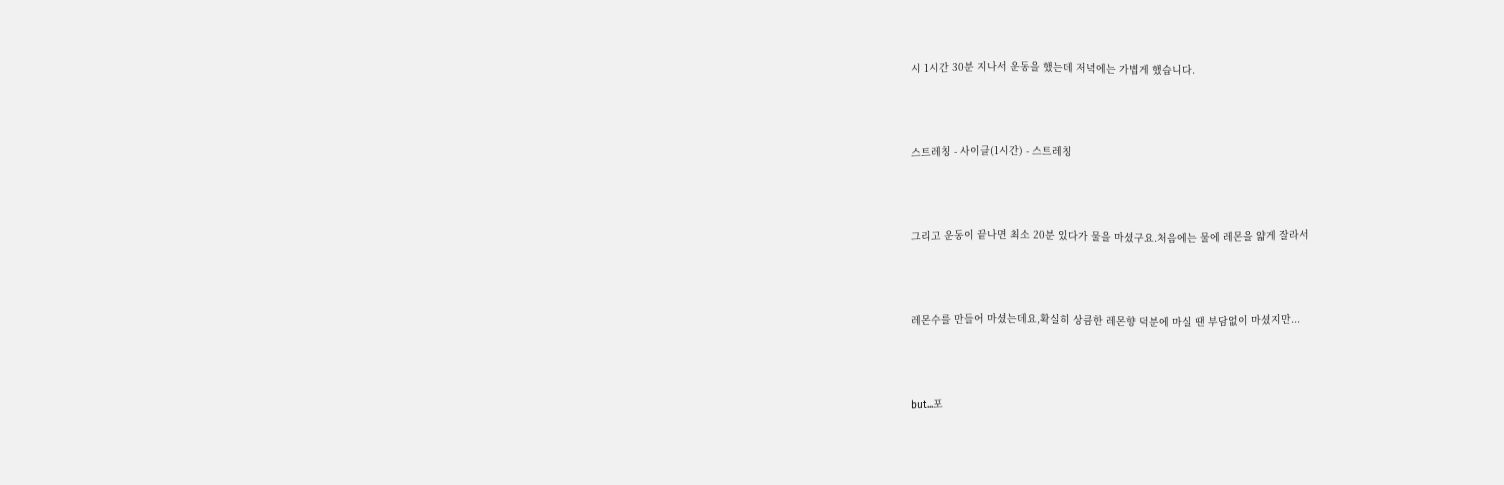시 1시간 30분 지나서 운동을 했는데 저녁에는 가볍게 했습니다.



스트레칭 - 사이클(1시간) - 스트레칭



그리고 운동이 끝나면 최소 20분 있다가 물을 마셨구요.처음에는 물에 레몬을 얇게 잘라서



레몬수를 만들어 마셨는데요,확실히 상큼한 레몬향 덕분에 마실 땐 부담없이 마셨지만...



but...포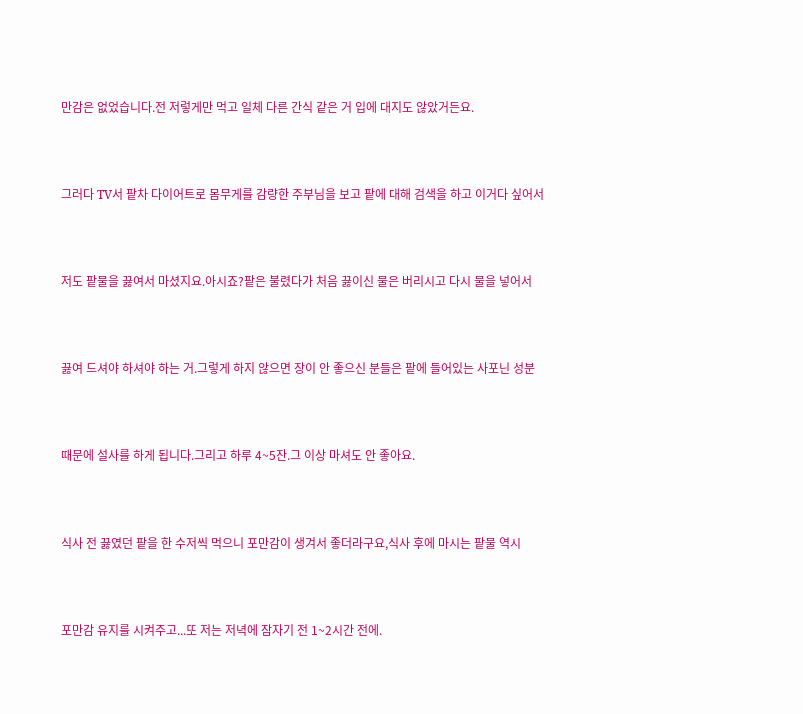만감은 없었습니다.전 저렇게만 먹고 일체 다른 간식 같은 거 입에 대지도 않았거든요.



그러다 TV서 팥차 다이어트로 몸무게를 감량한 주부님을 보고 팥에 대해 검색을 하고 이거다 싶어서



저도 팥물을 끓여서 마셨지요.아시죠?팥은 불렸다가 처음 끓이신 물은 버리시고 다시 물을 넣어서



끓여 드셔야 하셔야 하는 거.그렇게 하지 않으면 장이 안 좋으신 분들은 팥에 들어있는 사포닌 성분



때문에 설사를 하게 됩니다.그리고 하루 4~5잔.그 이상 마셔도 안 좋아요.



식사 전 끓였던 팥을 한 수저씩 먹으니 포만감이 생겨서 좋더라구요,식사 후에 마시는 팥물 역시



포만감 유지를 시켜주고...또 저는 저녁에 잠자기 전 1~2시간 전에.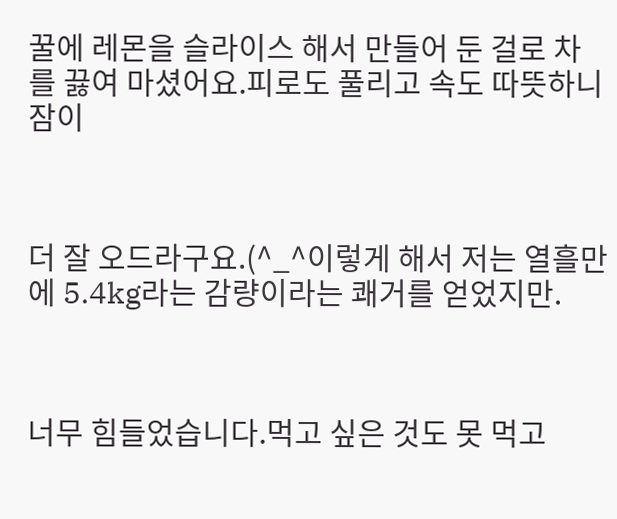꿀에 레몬을 슬라이스 해서 만들어 둔 걸로 차를 끓여 마셨어요.피로도 풀리고 속도 따뜻하니 잠이



더 잘 오드라구요.(^_^이렇게 해서 저는 열흘만에 5.4kg라는 감량이라는 쾌거를 얻었지만.



너무 힘들었습니다.먹고 싶은 것도 못 먹고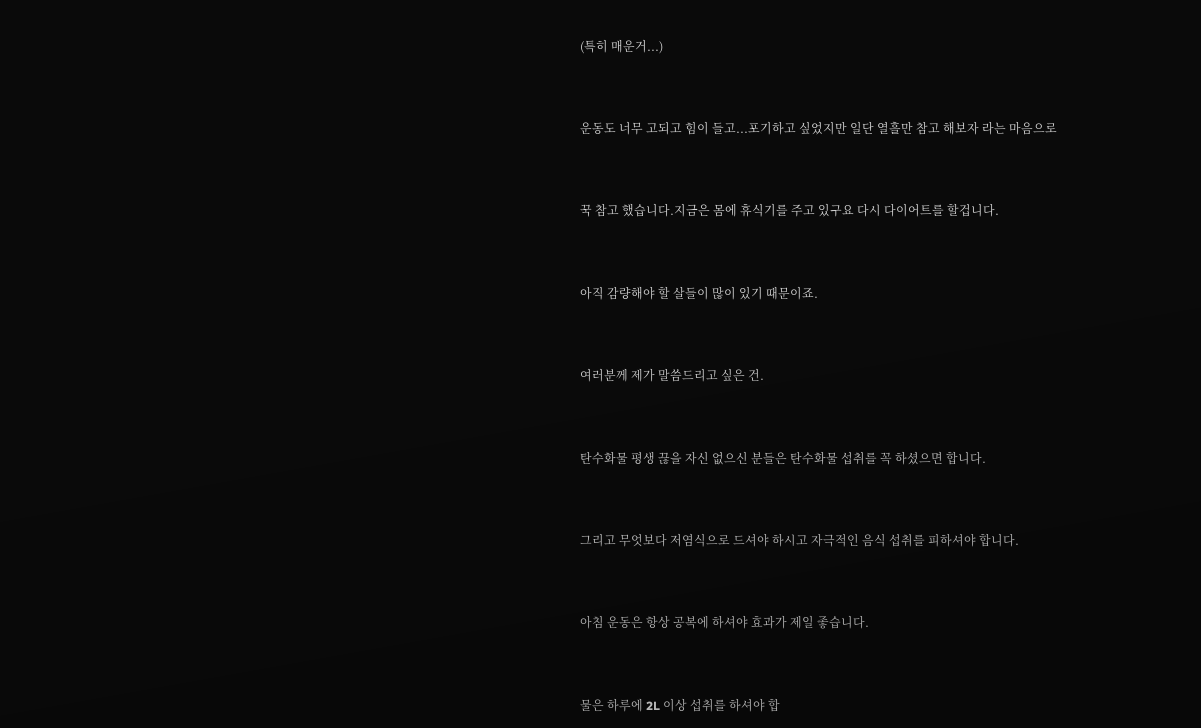(특히 매운거...)



운동도 너무 고되고 힘이 들고...포기하고 싶었지만 일단 열흘만 참고 해보자 라는 마음으로



꾹 참고 했습니다.지금은 몸에 휴식기를 주고 있구요 다시 다이어트를 할겁니다.



아직 감량해야 할 살들이 많이 있기 때문이죠.



여러분께 제가 말씀드리고 싶은 건.



탄수화물 평생 끊을 자신 없으신 분들은 탄수화물 섭취를 꼭 하셨으면 합니다.



그리고 무엇보다 저염식으로 드셔야 하시고 자극적인 음식 섭취를 피하셔야 합니다.



아침 운동은 항상 공복에 하셔야 효과가 제일 좋습니다.



물은 하루에 2L 이상 섭취를 하셔야 합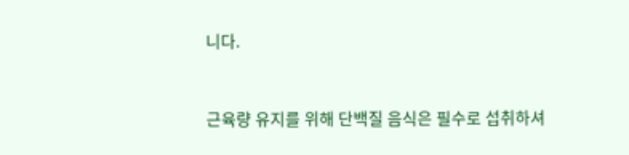니다.



근육량 유지를 위해 단백질 음식은 필수로 섭취하셔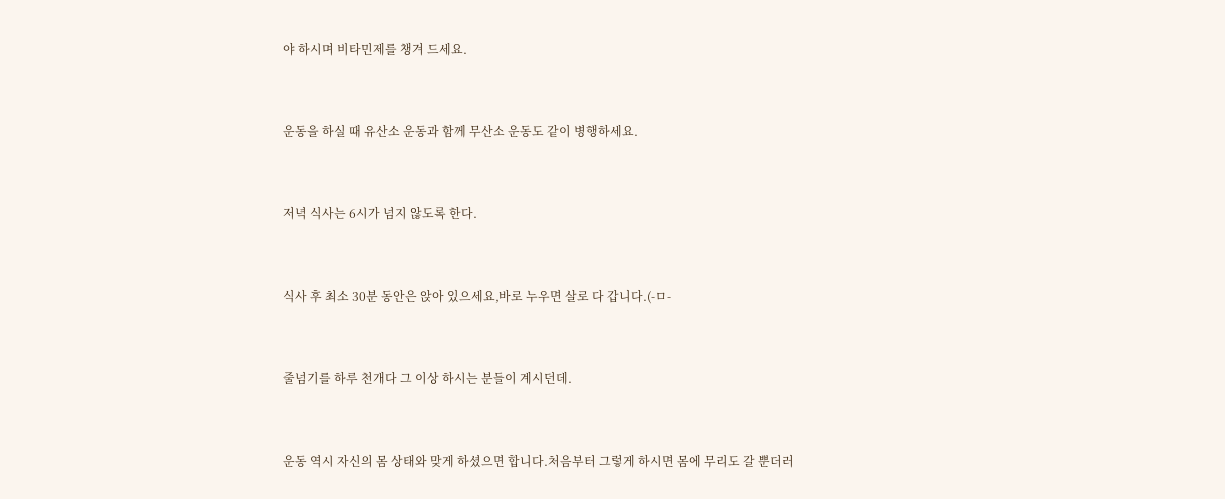야 하시며 비타민제를 챙겨 드세요.



운동을 하실 때 유산소 운동과 함께 무산소 운동도 같이 병행하세요.



저녁 식사는 6시가 넘지 않도록 한다.



식사 후 최소 30분 동안은 앉아 있으세요,바로 누우면 살로 다 갑니다.(-ㅁ-



줄넘기를 하루 천개다 그 이상 하시는 분들이 계시던데.



운동 역시 자신의 몸 상태와 맞게 하셨으면 합니다.처음부터 그렇게 하시면 몸에 무리도 갈 뿐더러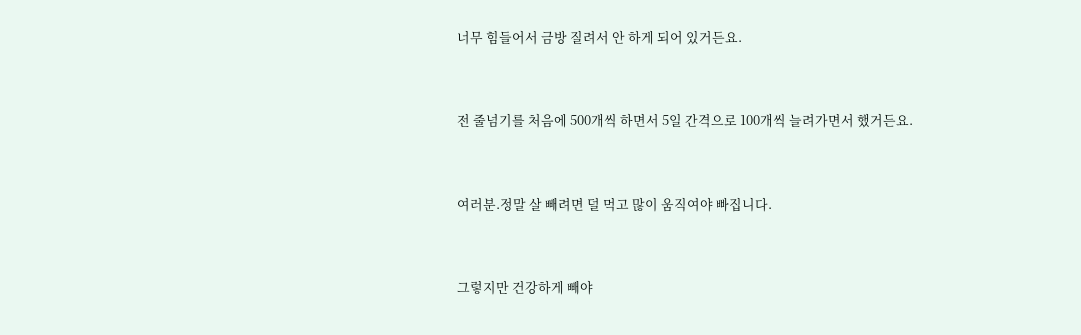너무 힘들어서 금방 질려서 안 하게 되어 있거든요.



전 줄넘기를 처음에 500개씩 하면서 5일 간격으로 100개씩 늘려가면서 했거든요.



여러분.정말 살 빼려면 덜 먹고 많이 움직여야 빠집니다.



그렇지만 건강하게 빼야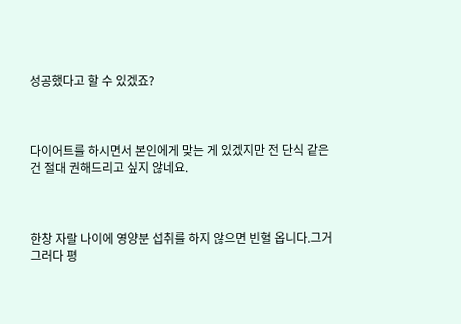성공했다고 할 수 있겠죠?



다이어트를 하시면서 본인에게 맞는 게 있겠지만 전 단식 같은 건 절대 권해드리고 싶지 않네요.



한창 자랄 나이에 영양분 섭취를 하지 않으면 빈혈 옵니다.그거 그러다 평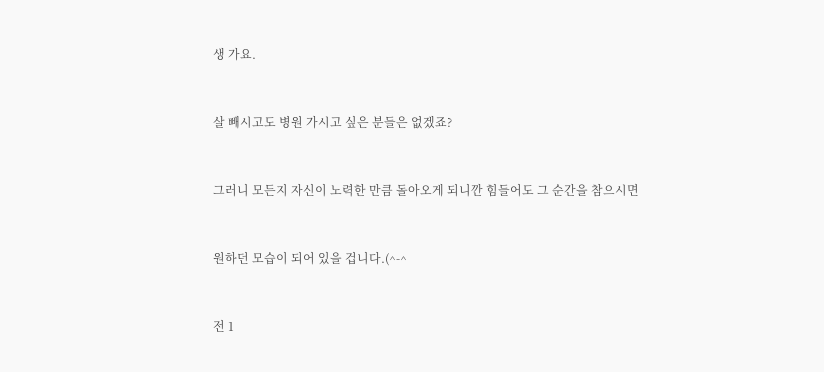생 가요.



살 빼시고도 병원 가시고 싶은 분들은 없겠죠?



그러니 모든지 자신이 노력한 만큼 돌아오게 되니깐 힘들어도 그 순간을 참으시면



원하던 모습이 되어 있을 겁니다.(^-^



전 1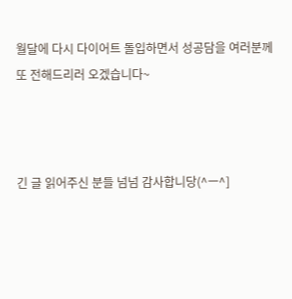월달에 다시 다이어트 돌입하면서 성공담을 여러분께 또 전해드리러 오겠습니다~



긴 글 읽어주신 분들 넘넘 감사합니당(^ㅡ^]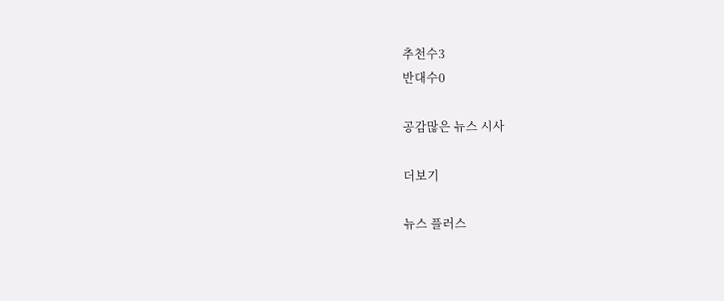추천수3
반대수0

공감많은 뉴스 시사

더보기

뉴스 플러스